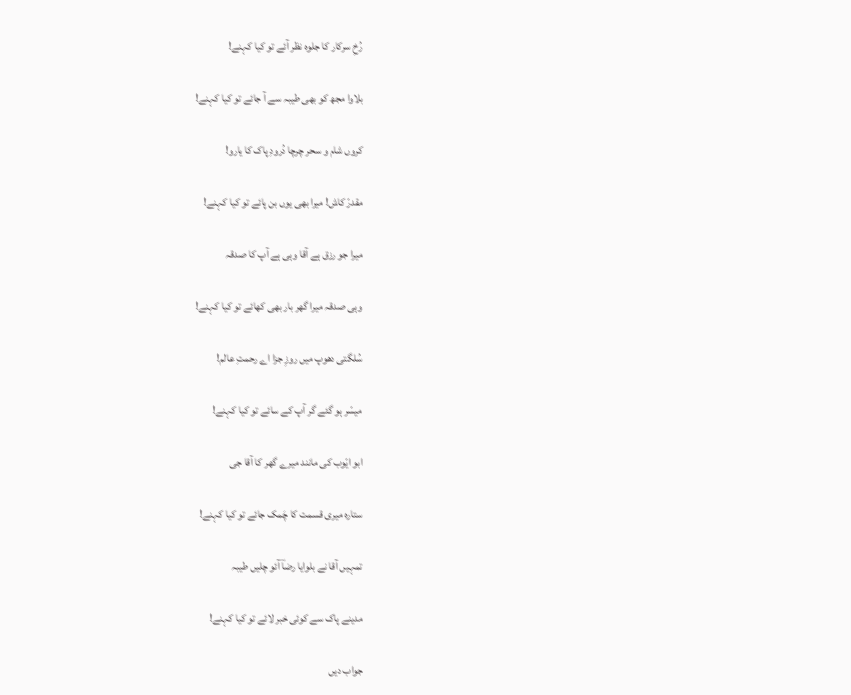رُخِ سرکار کا جلوہ نظر آئے تو کیا کہنے!

بلاوا مجھ کو بھی طیبہ سے آ جائے تو کیا کہنے!

کروں شام و سحر چرچا دُرودِ پاک کا یارو!

مقدرّ کاش! میرا بھی یوں بن پائے تو کیا کہنے!

میرا جو رزق ہے آقا وہی ہے آپ کا صدقہ

وہی صدقہ میرا گھر بار بھی کھائے تو کیا کہنے!

سُلگتی دھوپ میں روزِ جزا اے رحمتِ عالم!

میسّر ہو گئے گر آپ کے سائے تو کیا کہنے!

ابو ایّوب کی مانند میرے گھر کا آقا جی

ستارہ میری قسمت کا چَمک جائے تو کیا کہنے!

تمہیں آقا نے بلوایا رضاؔ آئو چلیں طیبہ

مدینے پاک سے کوئی خبر لائے تو کیا کہنے!

جواب دیں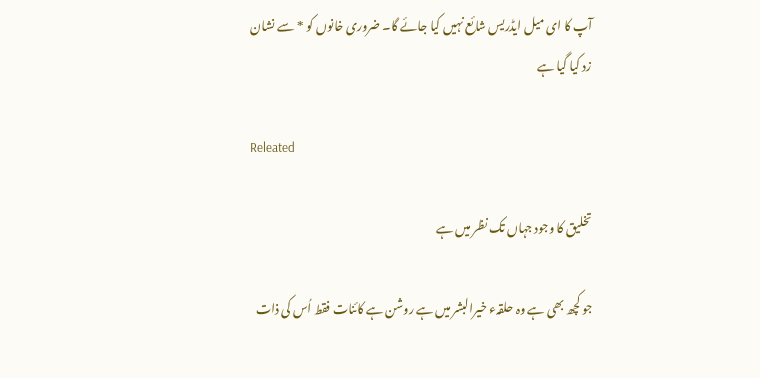آپ کا ای میل ایڈریس شائع نہیں کیا جائے گا۔ ضروری خانوں کو * سے نشان زد کیا گیا ہے

Releated

تخلیق کا وجود جہاں تک نظر میں ہے

جو کچھ بھی ہے وہ حلقہء خیرالبشر میں ہے روشن ہے کائنات فقط اُس کی ذات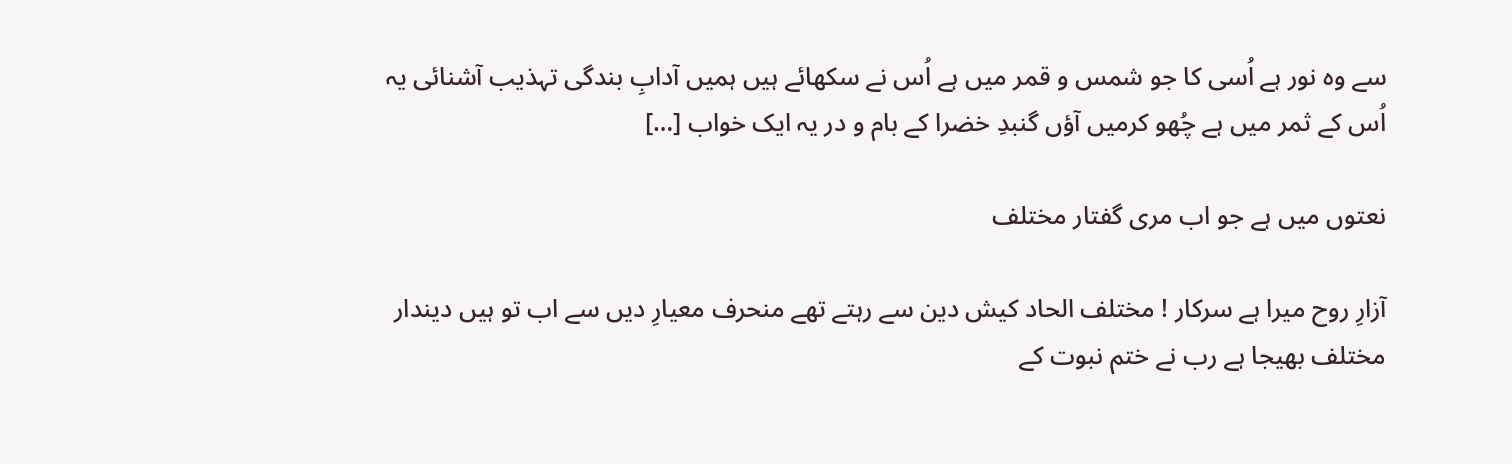سے وہ نور ہے اُسی کا جو شمس و قمر میں ہے اُس نے سکھائے ہیں ہمیں آدابِ بندگی تہذیب آشنائی یہ اُس کے ثمر میں ہے چُھو کرمیں آؤں گنبدِ خضرا کے بام و در یہ ایک خواب […]

نعتوں میں ہے جو اب مری گفتار مختلف

آزارِ روح میرا ہے سرکار ! مختلف الحاد کیش دین سے رہتے تھے منحرف معیارِ دیں سے اب تو ہیں دیندار مختلف بھیجا ہے رب نے ختم نبوت کے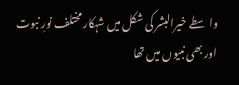واسطے خیرالبشر کی شکل میں شہکار مختلف نورِ نبوت اور بھی نبیوں میں تھا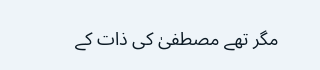مگر تھے مصطفیٰ کی ذات کے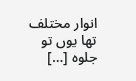انوار مختلف تھا یوں تو جلوہ […]